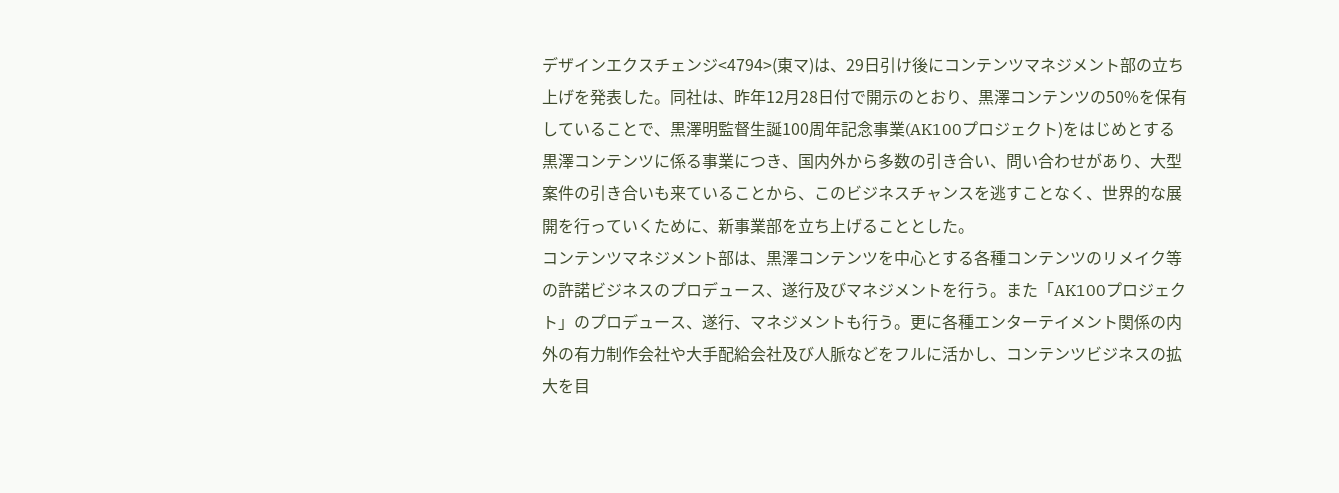デザインエクスチェンジ<4794>(東マ)は、29日引け後にコンテンツマネジメント部の立ち上げを発表した。同社は、昨年12月28日付で開示のとおり、黒澤コンテンツの50%を保有していることで、黒澤明監督生誕100周年記念事業(AK100プロジェクト)をはじめとする黒澤コンテンツに係る事業につき、国内外から多数の引き合い、問い合わせがあり、大型案件の引き合いも来ていることから、このビジネスチャンスを逃すことなく、世界的な展開を行っていくために、新事業部を立ち上げることとした。
コンテンツマネジメント部は、黒澤コンテンツを中心とする各種コンテンツのリメイク等の許諾ビジネスのプロデュース、遂行及びマネジメントを行う。また「AK100プロジェクト」のプロデュース、遂行、マネジメントも行う。更に各種エンターテイメント関係の内外の有力制作会社や大手配給会社及び人脈などをフルに活かし、コンテンツビジネスの拡大を目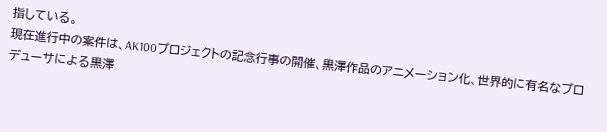指している。
現在進行中の案件は、AK100プロジェクトの記念行事の開催、黒澤作品のアニメーション化、世界的に有名なプロデューサによる黒澤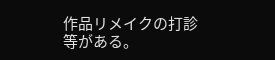作品リメイクの打診等がある。